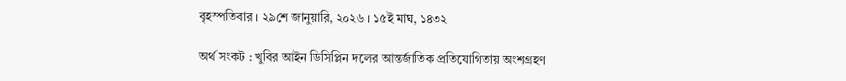বৃহস্পতিবার । ২৯শে জানুয়ারি, ২০২৬ । ১৫ই মাঘ, ১৪৩২

অর্থ সংকট : খুবির আইন ডিসিপ্লিন দলের আন্তর্জাতিক প্রতিযোগিতায় অংশগ্রহণ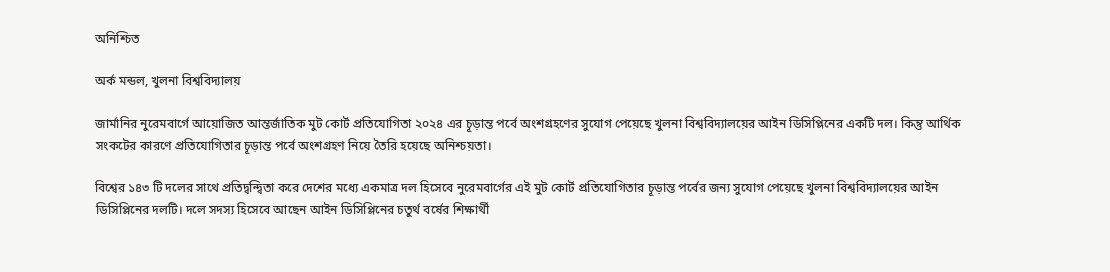অনিশ্চিত

অর্ক মন্ডল, খুলনা বিশ্ববিদ্যালয়

জার্মানির নুরেমবার্গে আয়োজিত আন্তর্জাতিক মুট কোর্ট প্রতিযোগিতা ২০২৪ এর চূড়ান্ত পর্বে অংশগ্রহণের সুযোগ পেয়েছে খুলনা বিশ্ববিদ্যালয়ের আইন ডিসিপ্লিনের একটি দল। কিন্তু আর্থিক সংকটের কারণে প্রতিযোগিতার চূড়ান্ত পর্বে অংশগ্রহণ নিয়ে তৈরি হয়েছে অনিশ্চয়তা।

বিশ্বের ১৪৩ টি দলের সাথে প্রতিদ্বন্দ্বিতা করে দেশের মধ্যে একমাত্র দল হিসেবে নুরেমবার্গের এই মুট কোর্ট প্রতিযোগিতার চূড়ান্ত পর্বের জন্য সুযোগ পেয়েছে খুলনা বিশ্ববিদ্যালয়ের আইন ডিসিপ্লিনের দলটি। দলে সদস্য হিসেবে আছেন আইন ডিসিপ্লিনের চতুর্থ বর্ষের শিক্ষার্থী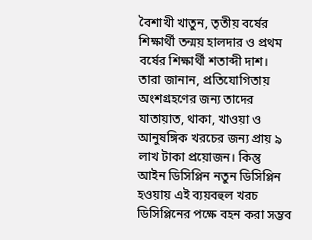বৈশাখী খাতুন, তৃতীয় বর্ষের শিক্ষার্থী তন্ময় হালদার ও প্রথম বর্ষের শিক্ষার্থী শতাব্দী দাশ।
তারা জানান, প্রতিযোগিতায় অংশগ্রহণের জন্য তাদের যাতায়াত, থাকা, খাওয়া ও আনুষঙ্গিক খরচের জন্য প্রায় ৯ লাখ টাকা প্রয়োজন। কিন্তু আইন ডিসিপ্লিন নতুন ডিসিপ্লিন হওয়ায় এই ব্যয়বহুল খরচ ডিসিপ্লিনের পক্ষে বহন করা সম্ভব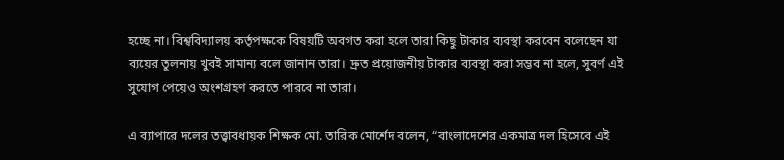হচ্ছে না। বিশ্ববিদ্যালয় কর্তৃপক্ষকে বিষয়টি অবগত করা হলে তারা কিছু টাকার ব্যবস্থা করবেন বলেছেন যা ব্যয়ের তুলনায় খুবই সামান্য বলে জানান তারা। দ্রুত প্রয়োজনীয় টাকার ব্যবস্থা করা সম্ভব না হলে, সুবর্ণ এই সুযোগ পেয়েও অংশগ্রহণ করতে পারবে না তারা।

এ ব্যাপারে দলের তত্ত্বাবধায়ক শিক্ষক মো. তারিক মোর্শেদ বলেন, “বাংলাদেশের একমাত্র দল হিসেবে এই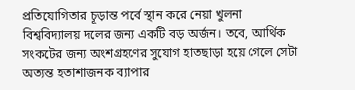প্রতিযোগিতার চূড়ান্ত পর্বে স্থান করে নেয়া খুলনা বিশ্ববিদ্যালয় দলের জন্য একটি বড় অর্জন। তবে, আর্থিক সংকটের জন্য অংশগ্রহণের সুযোগ হাতছাড়া হয়ে গেলে সেটা অত্যন্ত হতাশাজনক ব্যাপার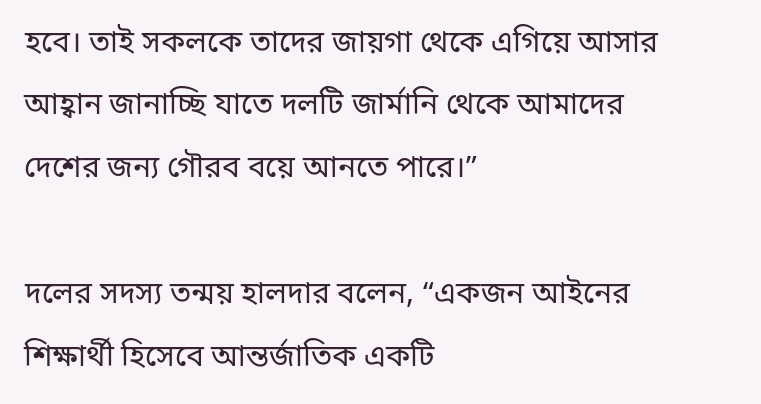হবে। তাই সকলকে তাদের জায়গা থেকে এগিয়ে আসার আহ্বান জানাচ্ছি যাতে দলটি জার্মানি থেকে আমাদের দেশের জন্য গৌরব বয়ে আনতে পারে।”

দলের সদস্য তন্ময় হালদার বলেন, “একজন আইনের শিক্ষার্থী হিসেবে আন্তর্জাতিক একটি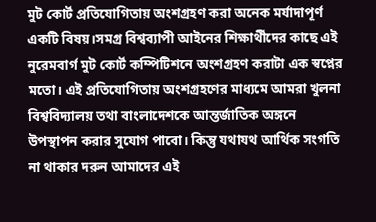মুট কোর্ট প্রতিযোগিতায় অংশগ্রহণ করা অনেক মর্যাদাপূর্ণ একটি বিষয়।সমগ্র বিশ্বব্যাপী আইনের শিক্ষার্থীদের কাছে এই নুরেমবার্গ মুট কোর্ট কম্পিটিশনে অংশগ্রহণ করাটা এক স্বপ্নের মতো। এই প্রতিযোগিতায় অংশগ্রহণের মাধ্যমে আমরা খুলনা বিশ্ববিদ্যালয় তথা বাংলাদেশকে আন্তর্জাতিক অঙ্গনে উপস্থাপন করার সুযোগ পাবো। কিন্তু যথাযথ আর্থিক সংগতি না থাকার দরুন আমাদের এই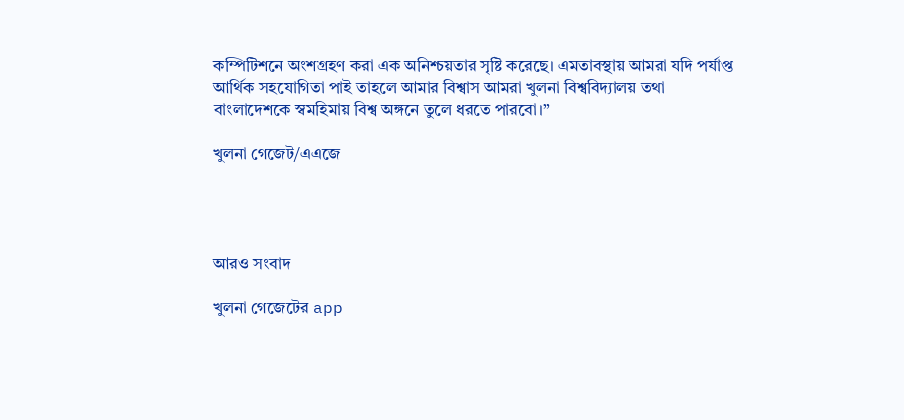কম্পিটিশনে অংশগ্রহণ করা এক অনিশ্চয়তার সৃষ্টি করেছে। এমতাবস্থায় আমরা যদি পর্যাপ্ত আর্থিক সহযোগিতা পাই তাহলে আমার বিশ্বাস আমরা খুলনা বিশ্ববিদ্যালয় তথা বাংলাদেশকে স্বমহিমায় বিশ্ব অঙ্গনে তুলে ধরতে পারবো।”

খুলনা গেজেট/এএজে




আরও সংবাদ

খুলনা গেজেটের app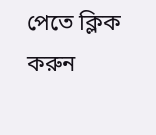পেতে ক্লিক করুন